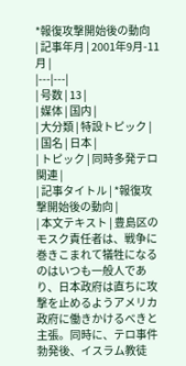*報復攻撃開始後の動向
| 記事年月 | 2001年9月-11月 |
|---|---|
| 号数 | 13 |
| 媒体 | 国内 |
| 大分類 | 特設トピック |
| 国名 | 日本 |
| トピック | 同時多発テロ関連 |
| 記事タイトル | *報復攻撃開始後の動向 |
| 本文テキスト | 豊島区のモスク責任者は、戦争に巻きこまれて犠牲になるのはいつも一般人であり、日本政府は直ちに攻撃を止めるようアメリカ政府に働きかけるべきと主張。同時に、テロ事件勃発後、イスラム教徒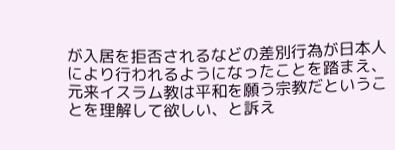が入居を拒否されるなどの差別行為が日本人により行われるようになったことを踏まえ、元来イスラム教は平和を願う宗教だということを理解して欲しい、と訴え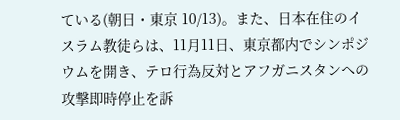ている(朝日・東京 10/13)。また、日本在住のイスラム教徒らは、11月11日、東京都内でシンポジウムを開き、テロ行為反対とアフガニスタンへの攻撃即時停止を訴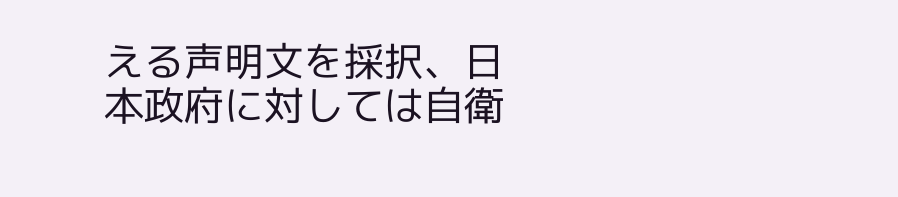える声明文を採択、日本政府に対しては自衛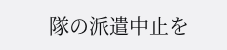隊の派遣中止を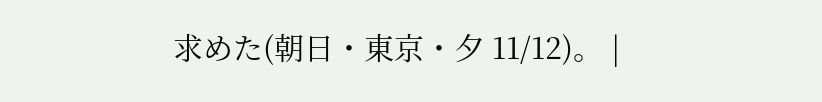求めた(朝日・東京・夕 11/12)。 |